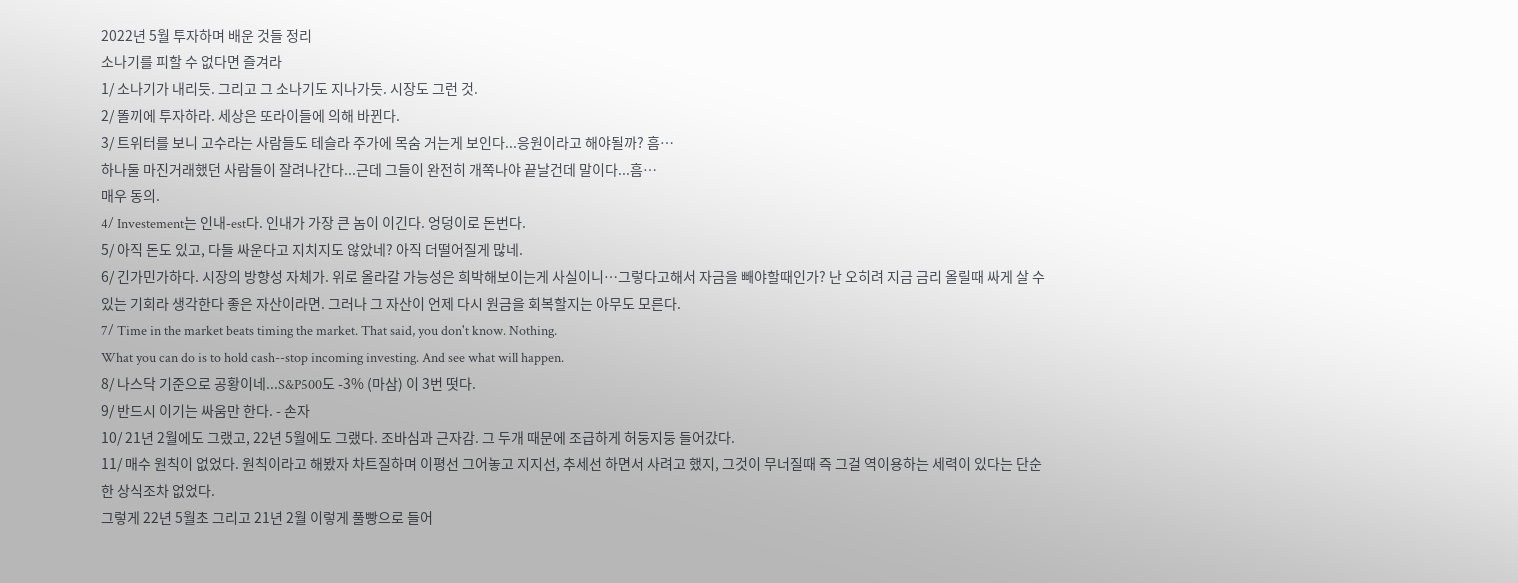2022년 5월 투자하며 배운 것들 정리
소나기를 피할 수 없다면 즐겨라
1/ 소나기가 내리듯. 그리고 그 소나기도 지나가듯. 시장도 그런 것.
2/ 똘끼에 투자하라. 세상은 또라이들에 의해 바뀐다.
3/ 트위터를 보니 고수라는 사람들도 테슬라 주가에 목숨 거는게 보인다...응원이라고 해야될까? 흠…
하나둘 마진거래했던 사람들이 잘려나간다...근데 그들이 완전히 개쪽나야 끝날건데 말이다...흠…
매우 동의.
4/ Investement는 인내-est다. 인내가 가장 큰 놈이 이긴다. 엉덩이로 돈번다.
5/ 아직 돈도 있고, 다들 싸운다고 지치지도 않았네? 아직 더떨어질게 많네.
6/ 긴가민가하다. 시장의 방향성 자체가. 위로 올라갈 가능성은 희박해보이는게 사실이니…그렇다고해서 자금을 빼야할때인가? 난 오히려 지금 금리 올릴때 싸게 살 수 있는 기회라 생각한다 좋은 자산이라면. 그러나 그 자산이 언제 다시 원금을 회복할지는 아무도 모른다.
7/ Time in the market beats timing the market. That said, you don't know. Nothing.
What you can do is to hold cash--stop incoming investing. And see what will happen.
8/ 나스닥 기준으로 공황이네...S&P500도 -3% (마삼) 이 3번 떳다.
9/ 반드시 이기는 싸움만 한다. - 손자
10/ 21년 2월에도 그랬고, 22년 5월에도 그랬다. 조바심과 근자감. 그 두개 때문에 조급하게 허둥지둥 들어갔다.
11/ 매수 원칙이 없었다. 원칙이라고 해봤자 차트질하며 이평선 그어놓고 지지선, 추세선 하면서 사려고 했지, 그것이 무너질때 즉 그걸 역이용하는 세력이 있다는 단순한 상식조차 없었다.
그렇게 22년 5월초 그리고 21년 2월 이렇게 풀빵으로 들어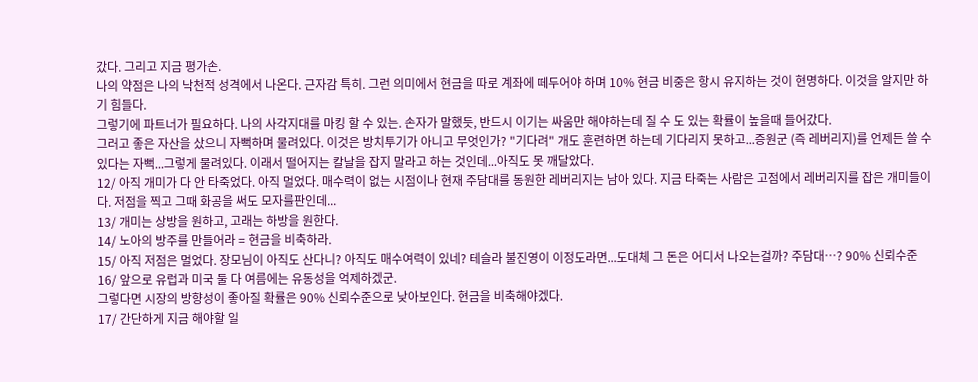갔다. 그리고 지금 평가손.
나의 약점은 나의 낙천적 성격에서 나온다. 근자감 특히. 그런 의미에서 현금을 따로 계좌에 떼두어야 하며 10% 현금 비중은 항시 유지하는 것이 현명하다. 이것을 알지만 하기 힘들다.
그렇기에 파트너가 필요하다. 나의 사각지대를 마킹 할 수 있는. 손자가 말했듯, 반드시 이기는 싸움만 해야하는데 질 수 도 있는 확률이 높을때 들어갔다.
그러고 좋은 자산을 샀으니 자뻑하며 물려있다. 이것은 방치투기가 아니고 무엇인가? "기다려" 개도 훈련하면 하는데 기다리지 못하고...증원군 (즉 레버리지)를 언제든 쓸 수 있다는 자뻑...그렇게 물려있다. 이래서 떨어지는 칼날을 잡지 말라고 하는 것인데...아직도 못 깨달았다.
12/ 아직 개미가 다 안 타죽었다. 아직 멀었다. 매수력이 없는 시점이나 현재 주담대를 동원한 레버리지는 남아 있다. 지금 타죽는 사람은 고점에서 레버리지를 잡은 개미들이다. 저점을 찍고 그때 화공을 써도 모자를판인데...
13/ 개미는 상방을 원하고, 고래는 하방을 원한다.
14/ 노아의 방주를 만들어라 = 현금을 비축하라.
15/ 아직 저점은 멀었다. 장모님이 아직도 산다니? 아직도 매수여력이 있네? 테슬라 불진영이 이정도라면...도대체 그 돈은 어디서 나오는걸까? 주담대…? 90% 신뢰수준
16/ 앞으로 유럽과 미국 둘 다 여름에는 유동성을 억제하겠군.
그렇다면 시장의 방향성이 좋아질 확률은 90% 신뢰수준으로 낮아보인다. 현금을 비축해야겠다.
17/ 간단하게 지금 해야할 일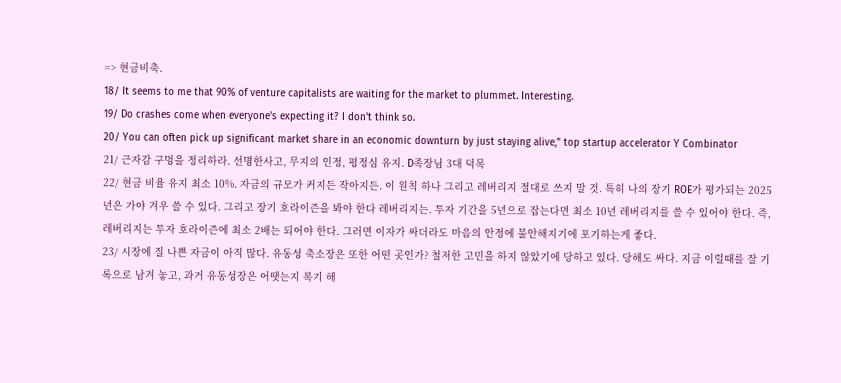=> 현금비축.
18/ It seems to me that 90% of venture capitalists are waiting for the market to plummet. Interesting.
19/ Do crashes come when everyone's expecting it? I don't think so.
20/ You can often pick up significant market share in an economic downturn by just staying alive,” top startup accelerator Y Combinator
21/ 근자감 구멍을 정리하라. 선명한사고, 무지의 인정, 평정심 유지. D족장님 3대 덕목
22/ 현금 비율 유지 최소 10%. 자금의 규모가 커지든 작아지든. 이 원칙 하나 그리고 레버리지 절대로 쓰지 말 것. 특히 나의 장기 ROE가 평가되는 2025년은 가야 겨우 쓸 수 있다. 그리고 장기 호라이즌을 봐야 한다 레버리지는. 투자 기간을 5년으로 잡는다면 최소 10년 레버리지를 쓸 수 있어야 한다. 즉, 레버리지는 투자 호라이즌에 최소 2배는 되어야 한다. 그러면 이자가 싸더라도 마음의 안정에 불안해지기에 포기하는게 좋다.
23/ 시장에 질 나쁜 자금이 아직 많다. 유동성 축소장은 또한 어떤 곳인가? 철저한 고민을 하지 않았기에 당하고 있다. 당해도 싸다. 지금 이럴때를 잘 기록으로 남겨 놓고, 과거 유동성장은 어땟는지 복기 해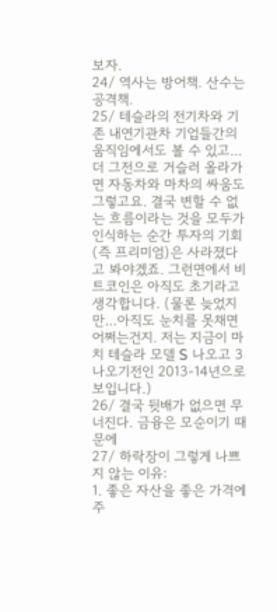보자.
24/ 역사는 방어책. 산수는 공격책.
25/ 테슬라의 전기차와 기존 내연기관차 기업들간의 움직임에서도 볼 수 있고...더 그전으로 거슬러 올라가면 자동차와 마차의 싸움도 그렇고요. 결국 변할 수 없는 흐름이라는 것을 모두가 인식하는 순간 투자의 기회 (즉 프리미엄)은 사라졌다고 봐야겠죠. 그런면에서 비트코인은 아직도 초기라고 생각합니다. (물론 늦었지만...아직도 눈치를 못채면 어쩌는건지. 저는 지금이 마치 테슬라 모델 S 나오고 3 나오기전인 2013-14년으로 보입니다.)
26/ 결국 뒷배가 없으면 무너진다. 금융은 모순이기 때문에
27/ 하락장이 그렇게 나쁘지 않는 이유:
1. 좋은 자산을 좋은 가격에 주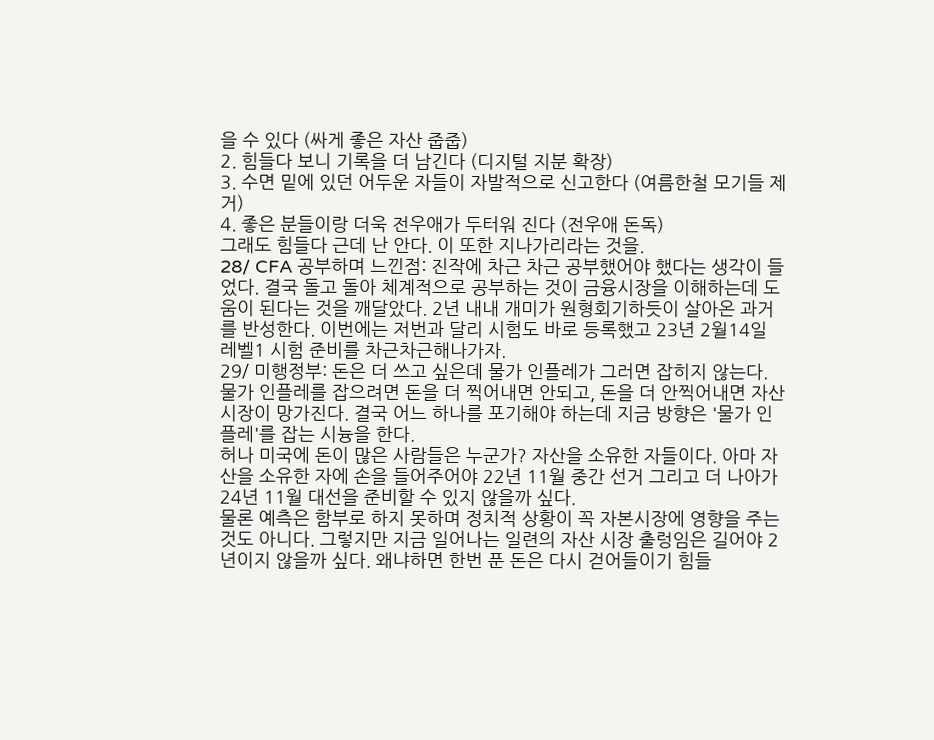을 수 있다 (싸게 좋은 자산 줍줍)
2. 힘들다 보니 기록을 더 남긴다 (디지털 지분 확장)
3. 수면 밑에 있던 어두운 자들이 자발적으로 신고한다 (여름한철 모기들 제거)
4. 좋은 분들이랑 더욱 전우애가 두터워 진다 (전우애 돈독)
그래도 힘들다 근데 난 안다. 이 또한 지나가리라는 것을.
28/ CFA 공부하며 느낀점: 진작에 차근 차근 공부했어야 했다는 생각이 들었다. 결국 돌고 돌아 체계적으로 공부하는 것이 금융시장을 이해하는데 도움이 된다는 것을 깨달았다. 2년 내내 개미가 원형회기하듯이 살아온 과거를 반성한다. 이번에는 저번과 달리 시험도 바로 등록했고 23년 2월14일 레벨1 시험 준비를 차근차근해나가자.
29/ 미행정부: 돈은 더 쓰고 싶은데 물가 인플레가 그러면 잡히지 않는다. 물가 인플레를 잡으려면 돈을 더 찍어내면 안되고, 돈을 더 안찍어내면 자산시장이 망가진다. 결국 어느 하나를 포기해야 하는데 지금 방향은 '물가 인플레'를 잡는 시늉을 한다.
허나 미국에 돈이 많은 사람들은 누군가? 자산을 소유한 자들이다. 아마 자산을 소유한 자에 손을 들어주어야 22년 11월 중간 선거 그리고 더 나아가 24년 11월 대선을 준비할 수 있지 않을까 싶다.
물론 예측은 함부로 하지 못하며 정치적 상황이 꼭 자본시장에 영향을 주는 것도 아니다. 그렇지만 지금 일어나는 일련의 자산 시장 출렁임은 길어야 2년이지 않을까 싶다. 왜냐하면 한번 푼 돈은 다시 걷어들이기 힘들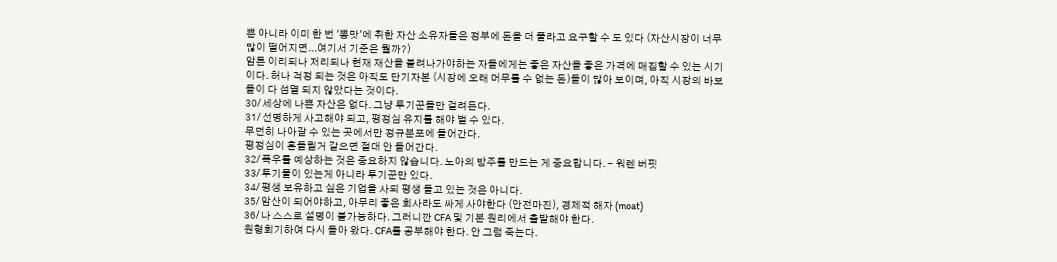뿐 아니라 이미 한 번 '뽕맛'에 취한 자산 소유자들은 정부에 돈을 더 풀라고 요구할 수 도 있다 (자산시장이 너무 많이 떨어지면...여기서 기준은 뭘까?)
암튼 이리되나 저리되나 현재 재산을 불려나가야하는 자들에게는 좋은 자산을 좋은 가격에 매집할 수 있는 시기이다. 허나 걱정 되는 것은 아직도 단기자본 (시장에 오래 머무를 수 없는 돈)들이 많아 보이며, 아직 시장의 바보들이 다 섬멸 되지 않았다는 것이다.
30/ 세상에 나쁜 자산은 없다. 그냥 투기꾼들만 걸려든다.
31/ 선명하게 사고해야 되고, 평정심 유지를 해야 벌 수 있다.
무던히 나아갈 수 있는 곳에서만 정규분포에 들어간다.
평정심이 흔들릴거 같으면 절대 안 들어간다.
32/ 폭우를 예상하는 것은 중요하지 않습니다. 노아의 방주를 만드는 게 중요합니다. - 워렌 버핏
33/ 투기물이 있는게 아니라 투기꾼만 있다.
34/ 평생 보유하고 싶은 기업을 사되 평생 들고 있는 것은 아니다.
35/ 암산이 되어야하고, 아무리 좋은 회사라도 싸게 사야한다 (안전마진), 경제적 해자 (moat)
36/ 나 스스로 설명이 불가능하다. 그러니깐 CFA 및 기본 원리에서 출발해야 한다.
원형회기하여 다시 돌아 왔다. CFA를 공부해야 한다. 안 그럼 죽는다.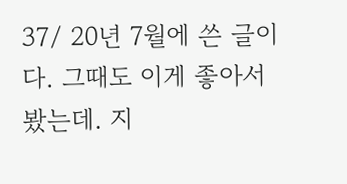37/ 20년 7월에 쓴 글이다. 그때도 이게 좋아서 봤는데. 지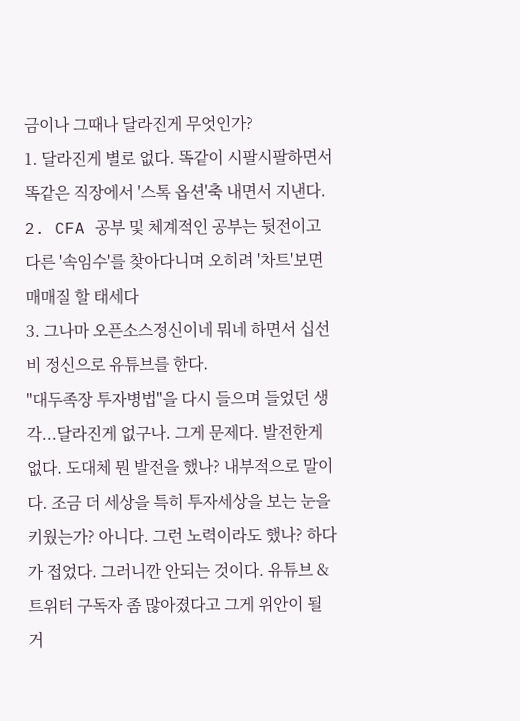금이나 그때나 달라진게 무엇인가?
1. 달라진게 별로 없다. 똑같이 시팔시팔하면서 똑같은 직장에서 '스톡 옵션'축 내면서 지낸다.
2. CFA 공부 및 체계적인 공부는 뒷전이고 다른 '속임수'를 찾아다니며 오히려 '차트'보면 매매질 할 태세다
3. 그나마 오픈소스정신이네 뭐네 하면서 십선비 정신으로 유튜브를 한다.
"대두족장 투자병법"을 다시 들으며 들었던 생각...달라진게 없구나. 그게 문제다. 발전한게 없다. 도대체 뭔 발전을 했나? 내부적으로 말이다. 조금 더 세상을 특히 투자세상을 보는 눈을 키웠는가? 아니다. 그런 노력이라도 했나? 하다가 접었다. 그러니깐 안되는 것이다. 유튜브 & 트위터 구독자 좀 많아졌다고 그게 위안이 될 거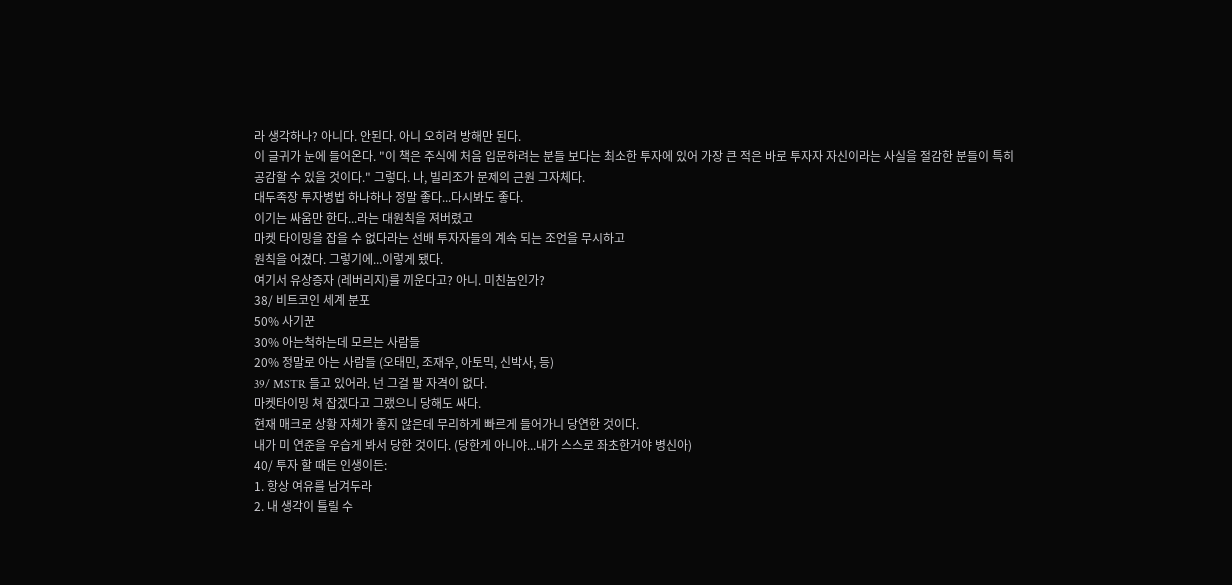라 생각하나? 아니다. 안된다. 아니 오히려 방해만 된다.
이 글귀가 눈에 들어온다. "이 책은 주식에 처음 입문하려는 분들 보다는 최소한 투자에 있어 가장 큰 적은 바로 투자자 자신이라는 사실을 절감한 분들이 특히 공감할 수 있을 것이다." 그렇다. 나, 빌리조가 문제의 근원 그자체다.
대두족장 투자병법 하나하나 정말 좋다...다시봐도 좋다.
이기는 싸움만 한다...라는 대원칙을 져버렸고
마켓 타이밍을 잡을 수 없다라는 선배 투자자들의 계속 되는 조언을 무시하고
원칙을 어겼다. 그렇기에...이렇게 됐다.
여기서 유상증자 (레버리지)를 끼운다고? 아니. 미친놈인가?
38/ 비트코인 세계 분포
50% 사기꾼
30% 아는척하는데 모르는 사람들
20% 정말로 아는 사람들 (오태민, 조재우, 아토믹, 신박사, 등)
39/ MSTR 들고 있어라. 넌 그걸 팔 자격이 없다.
마켓타이밍 쳐 잡겠다고 그랬으니 당해도 싸다.
현재 매크로 상황 자체가 좋지 않은데 무리하게 빠르게 들어가니 당연한 것이다.
내가 미 연준을 우습게 봐서 당한 것이다. (당한게 아니야...내가 스스로 좌초한거야 병신아)
40/ 투자 할 때든 인생이든:
1. 항상 여유를 남겨두라
2. 내 생각이 틀릴 수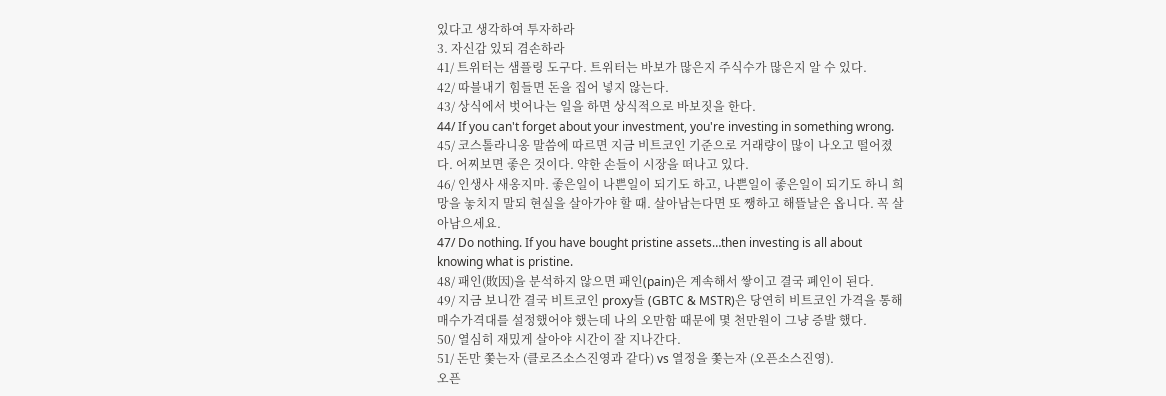있다고 생각하여 투자하라
3. 자신감 있되 겸손하라
41/ 트위터는 샘플링 도구다. 트위터는 바보가 많은지 주식수가 많은지 알 수 있다.
42/ 따블내기 힘들면 돈을 집어 넣지 않는다.
43/ 상식에서 벗어나는 일을 하면 상식적으로 바보짓을 한다.
44/ If you can't forget about your investment, you're investing in something wrong.
45/ 코스톨라니옹 말씀에 따르면 지금 비트코인 기준으로 거래량이 많이 나오고 떨어졌다. 어찌보면 좋은 것이다. 약한 손들이 시장을 떠나고 있다.
46/ 인생사 새옹지마. 좋은일이 나쁜일이 되기도 하고, 나쁜일이 좋은일이 되기도 하니 희망을 놓치지 말되 현실을 살아가야 할 때. 살아남는다면 또 쨍하고 해뜰날은 옵니다. 꼭 살아남으세요.
47/ Do nothing. If you have bought pristine assets…then investing is all about knowing what is pristine.
48/ 패인(敗因)을 분석하지 않으면 패인(pain)은 계속해서 쌓이고 결국 폐인이 된다.
49/ 지금 보니깐 결국 비트코인 proxy들 (GBTC & MSTR)은 당연히 비트코인 가격을 통해 매수가격대를 설정했어야 했는데 나의 오만함 때문에 몇 천만원이 그냥 증발 했다.
50/ 열심히 재밌게 살아야 시간이 잘 지나간다.
51/ 돈만 쫓는자 (클로즈소스진영과 같다) vs 열정을 쫓는자 (오픈소스진영).
오픈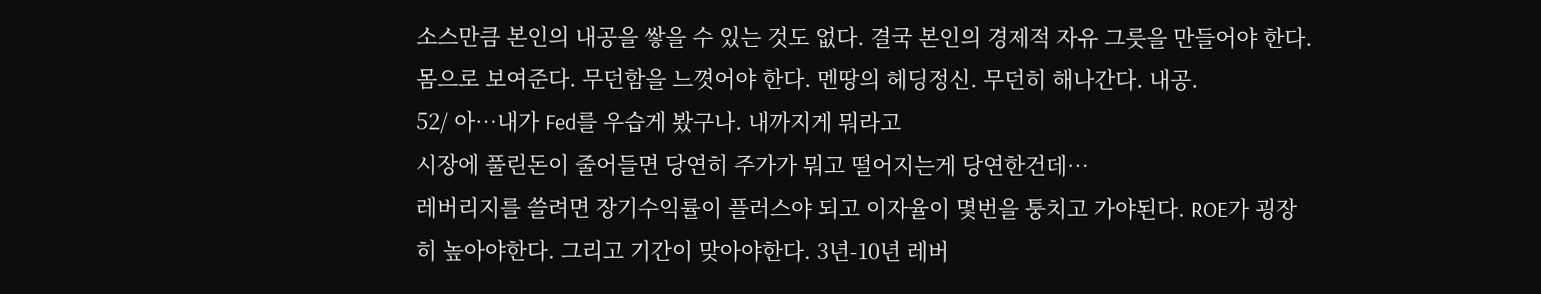소스만큼 본인의 내공을 쌓을 수 있는 것도 없다. 결국 본인의 경제적 자유 그릇을 만들어야 한다. 몸으로 보여준다. 무던함을 느꼇어야 한다. 멘땅의 헤딩정신. 무던히 해나간다. 내공.
52/ 아…내가 Fed를 우습게 봤구나. 내까지게 뭐라고
시장에 풀린돈이 줄어들면 당연히 주가가 뭐고 떨어지는게 당연한건데…
레버리지를 쓸려면 장기수익률이 플러스야 되고 이자율이 몇번을 퉁치고 가야된다. ROE가 굉장히 높아야한다. 그리고 기간이 맞아야한다. 3년-10년 레버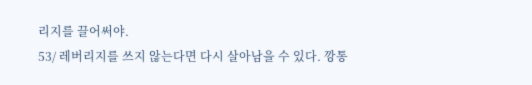리지를 끌어써야.
53/ 레버리지를 쓰지 않는다면 다시 살아남을 수 있다. 깡통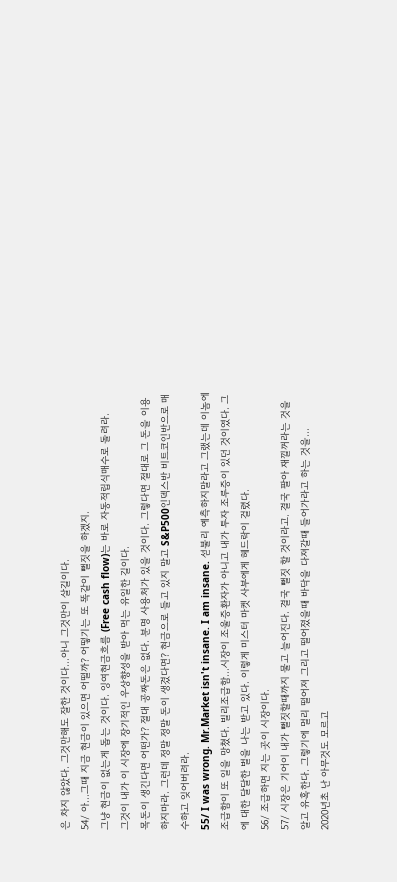은 차지 않았다. 그것만해도 잘한 것이다...아니 그것만이 살길이다.
54/ 아...그때 지금 현금이 있으면 어떨까? 어떻기는 또 똑같이 뻘짓을 하겠지.
그냥 현금이 없는게 돕는 것이다. 잉여현금흐름 (Free cash flow)는 바로 자동적립식매수로 돌려라.
그것이 내가 이 시장에 장기적인 우상향성을 받아 먹는 유일한 길이다.
목돈이 생긴다면 어떤가? 절대 공짜돈은 없다. 분명 사용처가 있을 것이다. 그렇다면 절대로 그 돈을 이용하지마라. 그런데 정말 정말 돈이 생겼다면? 현금으로 들고 있지 말고 S&P500인덱스반 비트코인반으로 매수하고 잊어버려라.
55/ I was wrong. Mr.Market isn't insane. I am insane. 섣불리 예측하지말라고 그랬는데 이놈에 조급함이 또 일을 망쳤다. 빌리조급함...시장이 조울증환자가 아니고 내가 투자 조루증이 있던 것이였다. 그에 대한 달달한 벌을 나는 받고 있다. 이렇게 미스터 마켓 사부에게 헤드락이 걸렸다.
56/ 조급하면 지는 곳이 시장이다.
57/ 시장은 기어이 내가 뻘짓할때까지 물고 늘어진다. 결국 뻘짓 할 것이라고. 결국 팔아 재낄꺼라는 것을 알고 유혹한다. 그렇기에 멀리 떨어져 그리고 떨어졌을때 바닥을 다져갈때 들어가라고 하는 것을…
2020년초 난 아무것도 모르고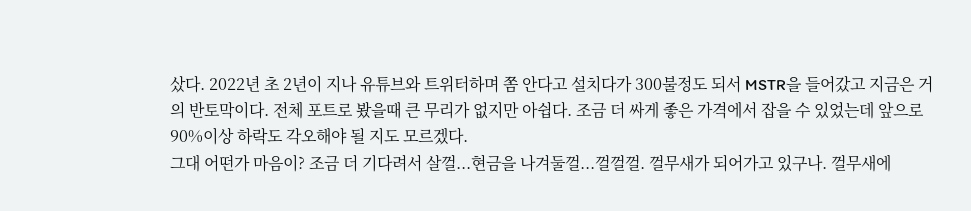샀다. 2022년 초 2년이 지나 유튜브와 트위터하며 쫌 안다고 설치다가 300불정도 되서 MSTR을 들어갔고 지금은 거의 반토막이다. 전체 포트로 봤을때 큰 무리가 없지만 아쉽다. 조금 더 싸게 좋은 가격에서 잡을 수 있었는데 앞으로 90%이상 하락도 각오해야 될 지도 모르겠다.
그대 어떤가 마음이? 조금 더 기다려서 살껄...현금을 나겨둘껄...껄껄껄. 껄무새가 되어가고 있구나. 껄무새에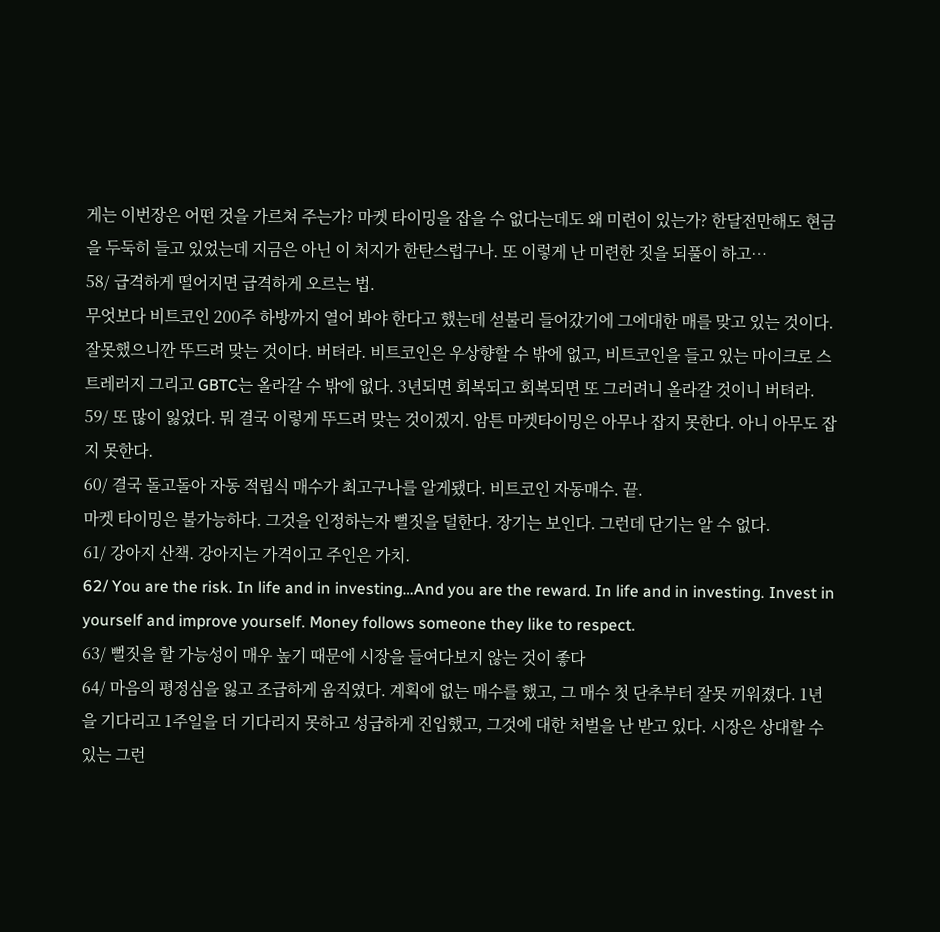게는 이번장은 어떤 것을 가르쳐 주는가? 마켓 타이밍을 잡을 수 없다는데도 왜 미련이 있는가? 한달전만해도 현금을 두둑히 들고 있었는데 지금은 아닌 이 처지가 한탄스럽구나. 또 이렇게 난 미련한 짓을 되풀이 하고…
58/ 급격하게 떨어지면 급격하게 오르는 법.
무엇보다 비트코인 200주 하방까지 열어 봐야 한다고 했는데 섣불리 들어갔기에 그에대한 매를 맞고 있는 것이다. 잘못했으니깐 뚜드려 맞는 것이다. 버텨라. 비트코인은 우상향할 수 밖에 없고, 비트코인을 들고 있는 마이크로 스트레러지 그리고 GBTC는 올라갈 수 밖에 없다. 3년되면 회복되고 회복되면 또 그러려니 올라갈 것이니 버텨라.
59/ 또 많이 잃었다. 뭐 결국 이렇게 뚜드려 맞는 것이겠지. 암튼 마켓타이밍은 아무나 잡지 못한다. 아니 아무도 잡지 못한다.
60/ 결국 돌고돌아 자동 적립식 매수가 최고구나를 알게됐다. 비트코인 자동매수. 끝.
마켓 타이밍은 불가능하다. 그것을 인정하는자 뻘짓을 덜한다. 장기는 보인다. 그런데 단기는 알 수 없다.
61/ 강아지 산책. 강아지는 가격이고 주인은 가치.
62/ You are the risk. In life and in investing…And you are the reward. In life and in investing. Invest in yourself and improve yourself. Money follows someone they like to respect.
63/ 뻘짓을 할 가능성이 매우 높기 때문에 시장을 들여다보지 않는 것이 좋다
64/ 마음의 평정심을 잃고 조급하게 움직였다. 계획에 없는 매수를 했고, 그 매수 첫 단추부터 잘못 끼워졌다. 1년을 기다리고 1주일을 더 기다리지 못하고 성급하게 진입했고, 그것에 대한 처벌을 난 받고 있다. 시장은 상대할 수 있는 그런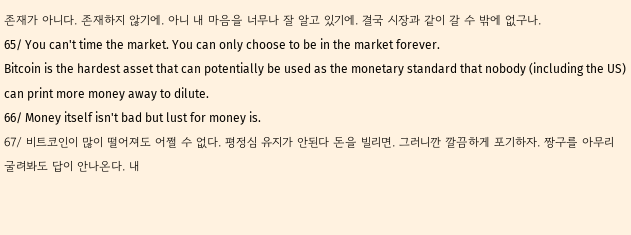존재가 아니다. 존재하지 않기에. 아니 내 마음을 너무나 잘 알고 있기에. 결국 시장과 같이 갈 수 밖에 없구나.
65/ You can't time the market. You can only choose to be in the market forever.
Bitcoin is the hardest asset that can potentially be used as the monetary standard that nobody (including the US) can print more money away to dilute.
66/ Money itself isn't bad but lust for money is.
67/ 비트코인이 많이 떨어져도 어쩔 수 없다. 평정심 유지가 안된다 돈을 빌리면. 그러니깐 깔끔하게 포기하자. 짱구를 아무리 굴려봐도 답이 안나온다. 내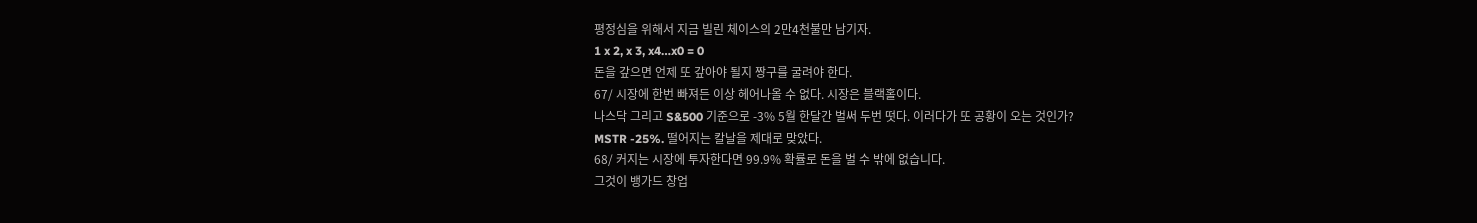평정심을 위해서 지금 빌린 체이스의 2만4천불만 남기자.
1 x 2, x 3, x4…x0 = 0
돈을 갚으면 언제 또 갚아야 될지 짱구를 굴려야 한다.
67/ 시장에 한번 빠져든 이상 헤어나올 수 없다. 시장은 블랙홀이다.
나스닥 그리고 S&500 기준으로 -3% 5월 한달간 벌써 두번 떳다. 이러다가 또 공황이 오는 것인가?
MSTR -25%. 떨어지는 칼날을 제대로 맞았다.
68/ 커지는 시장에 투자한다면 99.9% 확률로 돈을 벌 수 밖에 없습니다.
그것이 뱅가드 창업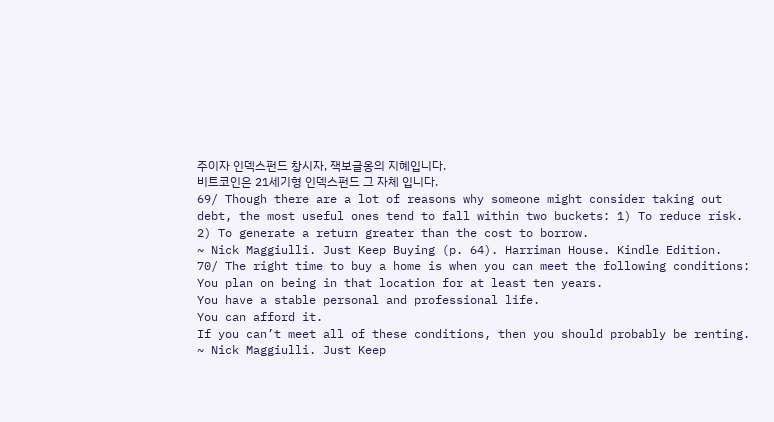주이자 인덱스펀드 창시자, 잭보글옹의 지혜입니다.
비트코인은 21세기형 인덱스펀드 그 자체 입니다.
69/ Though there are a lot of reasons why someone might consider taking out debt, the most useful ones tend to fall within two buckets: 1) To reduce risk. 2) To generate a return greater than the cost to borrow.
~ Nick Maggiulli. Just Keep Buying (p. 64). Harriman House. Kindle Edition.
70/ The right time to buy a home is when you can meet the following conditions:
You plan on being in that location for at least ten years.
You have a stable personal and professional life.
You can afford it.
If you can’t meet all of these conditions, then you should probably be renting.
~ Nick Maggiulli. Just Keep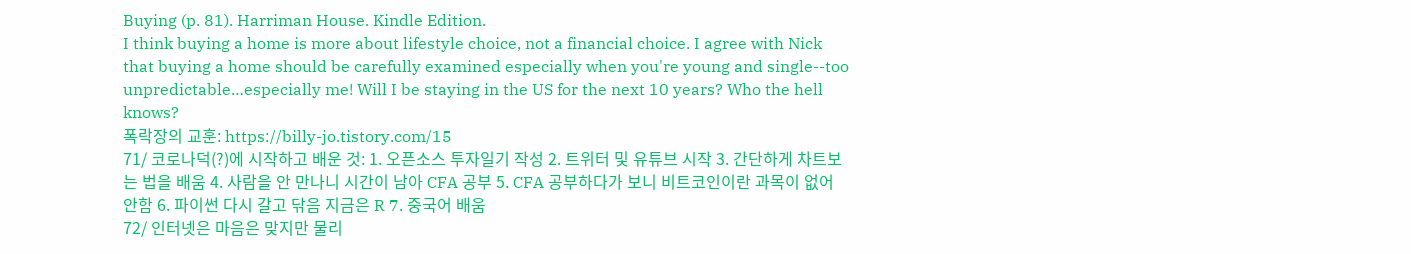Buying (p. 81). Harriman House. Kindle Edition.
I think buying a home is more about lifestyle choice, not a financial choice. I agree with Nick that buying a home should be carefully examined especially when you're young and single--too unpredictable…especially me! Will I be staying in the US for the next 10 years? Who the hell knows?
폭락장의 교훈: https://billy-jo.tistory.com/15
71/ 코로나덕(?)에 시작하고 배운 것: 1. 오픈소스 투자일기 작성 2. 트위터 및 유튜브 시작 3. 간단하게 차트보는 법을 배움 4. 사람을 안 만나니 시간이 남아 CFA 공부 5. CFA 공부하다가 보니 비트코인이란 과목이 없어 안함 6. 파이썬 다시 갈고 닦음 지금은 R 7. 중국어 배움
72/ 인터넷은 마음은 맞지만 물리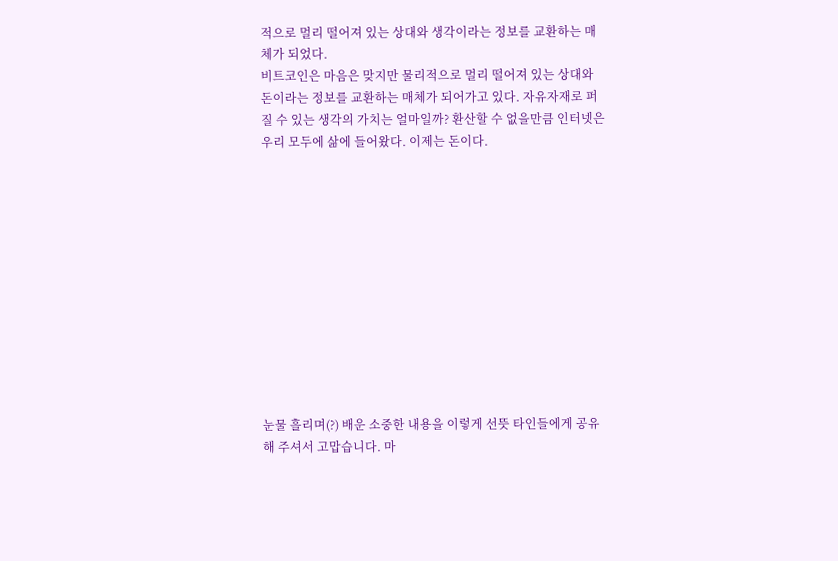적으로 멀리 떨어져 있는 상대와 생각이라는 정보를 교환하는 매체가 되었다.
비트코인은 마음은 맞지만 물리적으로 멀리 떨어져 있는 상대와 돈이라는 정보를 교환하는 매체가 되어가고 있다. 자유자재로 퍼질 수 있는 생각의 가치는 얼마일까? 환산할 수 없을만큼 인터넷은 우리 모두에 삶에 들어왔다. 이제는 돈이다.












눈물 흘리며(?) 배운 소중한 내용을 이렇게 선뜻 타인들에게 공유해 주셔서 고맙습니다. 마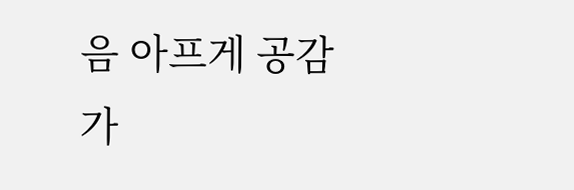음 아프게 공감 가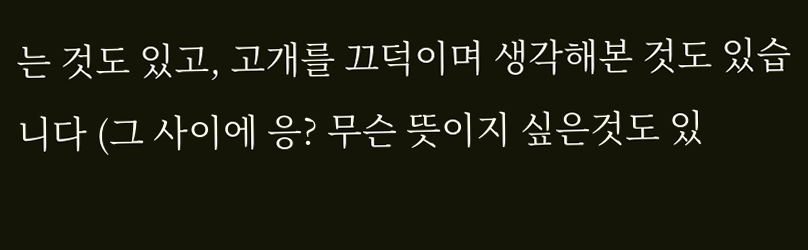는 것도 있고, 고개를 끄덕이며 생각해본 것도 있습니다 (그 사이에 응? 무슨 뜻이지 싶은것도 있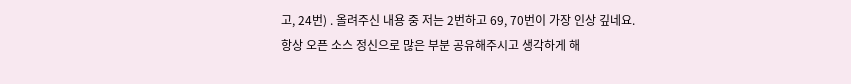고, 24번) . 올려주신 내용 중 저는 2번하고 69, 70번이 가장 인상 깊네요.
항상 오픈 소스 정신으로 많은 부분 공유해주시고 생각하게 해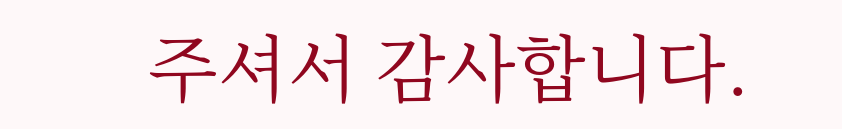주셔서 감사합니다.